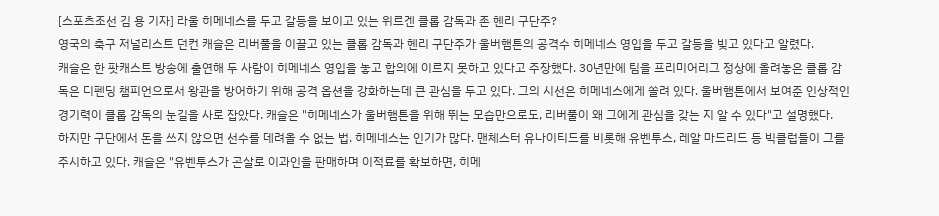[스포츠조선 김 용 기자] 라울 히메네스를 두고 갈등을 보이고 있는 위르겐 클롭 감독과 존 헨리 구단주?
영국의 축구 저널리스트 던컨 캐슬은 리버풀을 이끌고 있는 클롭 감독과 헨리 구단주가 울버햄튼의 공격수 히메네스 영입을 두고 갈등을 빚고 있다고 알렸다.
캐슬은 한 팟캐스트 방송에 출연해 두 사람이 히메네스 영입을 놓고 합의에 이르지 못하고 있다고 주장했다. 30년만에 팀을 프리미어리그 정상에 올려놓은 클롭 감독은 디펜딩 챔피언으로서 왕관을 방어하기 위해 공격 옵션을 강화하는데 큰 관심을 두고 있다. 그의 시선은 히메네스에게 쏠려 있다. 울버햄튼에서 보여준 인상적인 경기력이 클롭 감독의 눈길을 사로 잡았다. 캐슬은 "히메네스가 울버햄튼을 위해 뛰는 모습만으로도, 리버풀이 왜 그에게 관심을 갖는 지 알 수 있다"고 설명했다.
하지만 구단에서 돈을 쓰지 않으면 선수를 데려올 수 없는 법. 히메네스는 인기가 많다. 맨체스터 유나이티드를 비롯해 유벤투스, 레알 마드리드 등 빅클럽들이 그를 주시하고 있다. 캐슬은 "유벤투스가 곤살로 이과인을 판매하며 이적료를 확보하면, 히메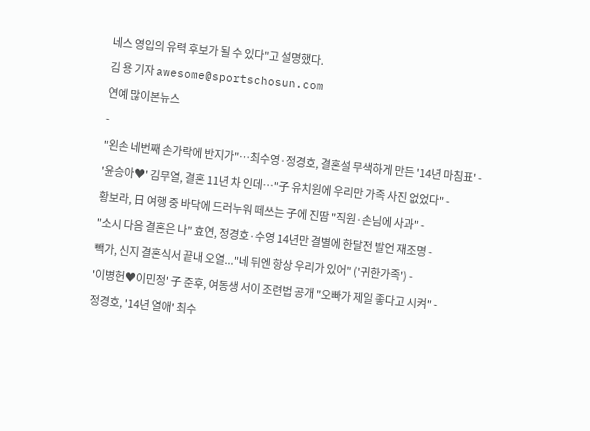네스 영입의 유력 후보가 될 수 있다"고 설명했다.
김 용 기자 awesome@sportschosun.com
연예 많이본뉴스
-
"왼손 네번째 손가락에 반지가"…최수영·정경호, 결혼설 무색하게 만든 '14년 마침표' -
'윤승아♥' 김무열, 결혼 11년 차 인데…"子 유치원에 우리만 가족 사진 없었다" -
황보라, 日 여행 중 바닥에 드러누워 떼쓰는 子에 진땀 "직원·손님에 사과" -
"소시 다음 결혼은 나" 효연, 정경호·수영 14년만 결별에 한달전 발언 재조명 -
빽가, 신지 결혼식서 끝내 오열..."네 뒤엔 항상 우리가 있어" ('귀한가족') -
'이병헌♥이민정' 子 준후, 여동생 서이 조련법 공개 "오빠가 제일 좋다고 시켜" -
정경호, '14년 열애' 최수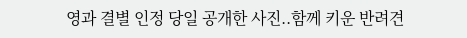영과 결별 인정 당일 공개한 사진..함께 키운 반려견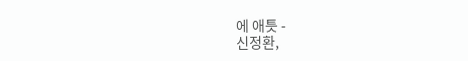에 애틋 -
신정환,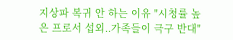지상파 복귀 안 하는 이유 "시청률 높은 프로서 섭외..가족들이 극구 반대"